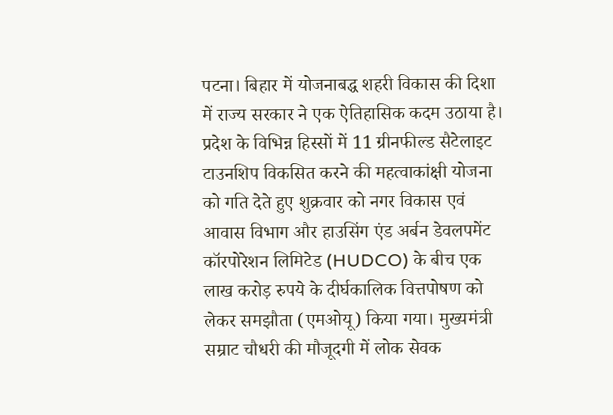पटना। बिहार में योजनाबद्ध शहरी विकास की दिशा में राज्य सरकार ने एक ऐतिहासिक कदम उठाया है। प्रदेश के विभिन्न हिस्सों में 11 ग्रीनफील्ड सैटेलाइट टाउनशिप विकसित करने की महत्वाकांक्षी योजना को गति देते हुए शुक्रवार को नगर विकास एवं आवास विभाग और हाउसिंग एंड अर्बन डेवलपमेंट कॉरपोरेशन लिमिटेड (HUDCO) के बीच एक लाख करोड़ रुपये के दीर्घकालिक वित्तपोषण को लेकर समझौता (एमओयू) किया गया। मुख्यमंत्री सम्राट चौधरी की मौजूदगी में लोक सेवक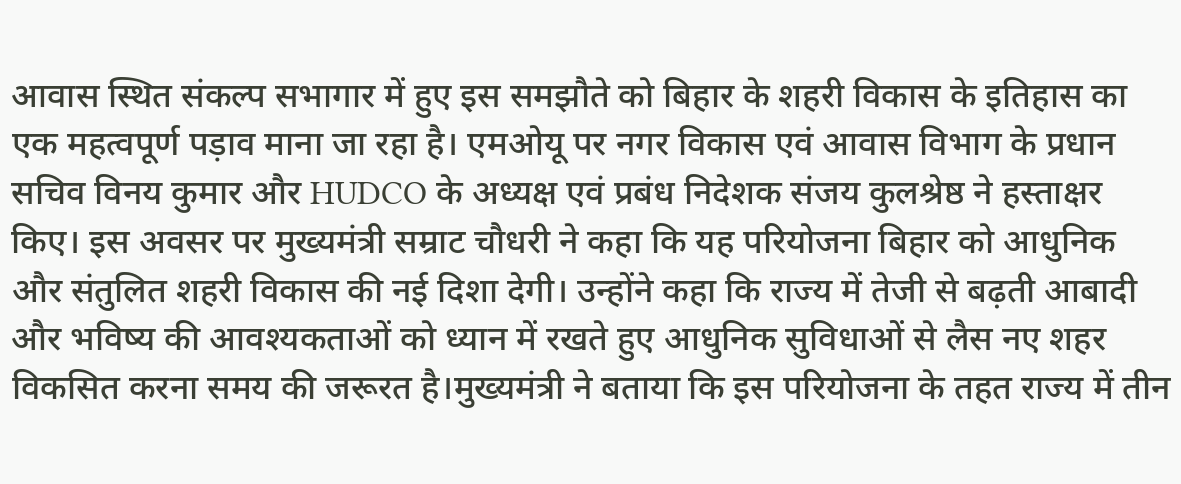आवास स्थित संकल्प सभागार में हुए इस समझौते को बिहार के शहरी विकास के इतिहास का एक महत्वपूर्ण पड़ाव माना जा रहा है। एमओयू पर नगर विकास एवं आवास विभाग के प्रधान सचिव विनय कुमार और HUDCO के अध्यक्ष एवं प्रबंध निदेशक संजय कुलश्रेष्ठ ने हस्ताक्षर किए। इस अवसर पर मुख्यमंत्री सम्राट चौधरी ने कहा कि यह परियोजना बिहार को आधुनिक और संतुलित शहरी विकास की नई दिशा देगी। उन्होंने कहा कि राज्य में तेजी से बढ़ती आबादी और भविष्य की आवश्यकताओं को ध्यान में रखते हुए आधुनिक सुविधाओं से लैस नए शहर विकसित करना समय की जरूरत है।मुख्यमंत्री ने बताया कि इस परियोजना के तहत राज्य में तीन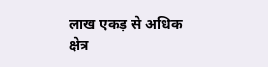लाख एकड़ से अधिक क्षेत्र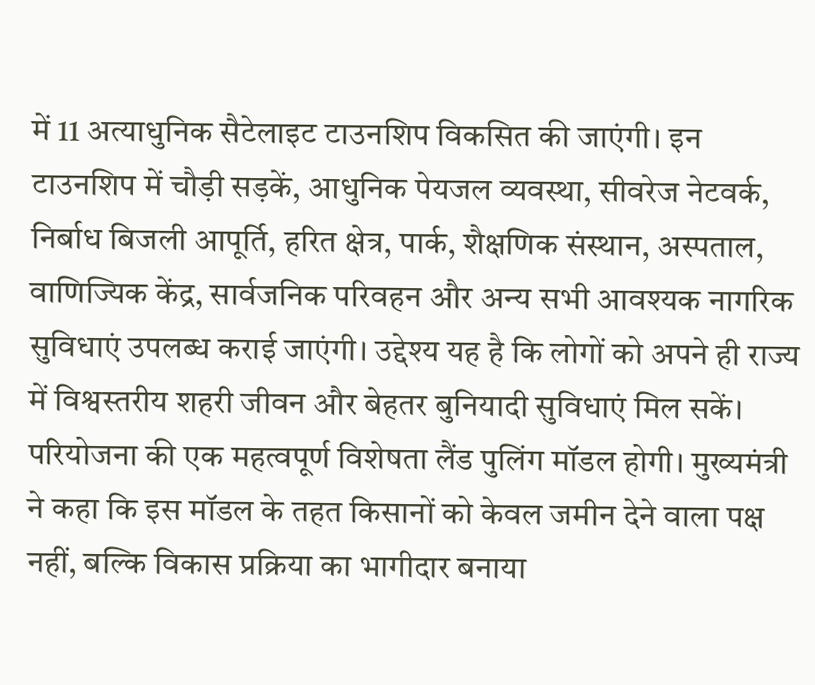में 11 अत्याधुनिक सैटेलाइट टाउनशिप विकसित की जाएंगी। इन टाउनशिप में चौड़ी सड़कें, आधुनिक पेयजल व्यवस्था, सीवरेज नेटवर्क, निर्बाध बिजली आपूर्ति, हरित क्षेत्र, पार्क, शैक्षणिक संस्थान, अस्पताल, वाणिज्यिक केंद्र, सार्वजनिक परिवहन और अन्य सभी आवश्यक नागरिक सुविधाएं उपलब्ध कराई जाएंगी। उद्देश्य यह है कि लोगों को अपने ही राज्य में विश्वस्तरीय शहरी जीवन और बेहतर बुनियादी सुविधाएं मिल सकें।
परियोजना की एक महत्वपूर्ण विशेषता लैंड पुलिंग मॉडल होगी। मुख्यमंत्री ने कहा कि इस मॉडल के तहत किसानों को केवल जमीन देने वाला पक्ष नहीं, बल्कि विकास प्रक्रिया का भागीदार बनाया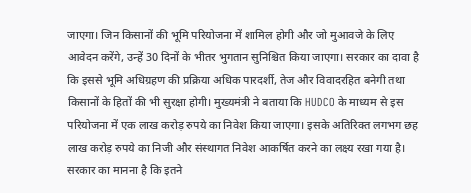जाएगा। जिन किसानों की भूमि परियोजना में शामिल होगी और जो मुआवजे के लिए आवेदन करेंगे, उन्हें 30 दिनों के भीतर भुगतान सुनिश्चित किया जाएगा। सरकार का दावा है कि इससे भूमि अधिग्रहण की प्रक्रिया अधिक पारदर्शी, तेज और विवादरहित बनेगी तथा किसानों के हितों की भी सुरक्षा होगी। मुख्यमंत्री ने बताया कि HUDCO के माध्यम से इस परियोजना में एक लाख करोड़ रुपये का निवेश किया जाएगा। इसके अतिरिक्त लगभग छह लाख करोड़ रुपये का निजी और संस्थागत निवेश आकर्षित करने का लक्ष्य रखा गया है। सरकार का मानना है कि इतने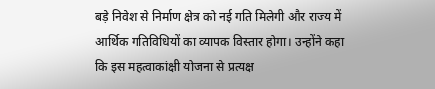बड़े निवेश से निर्माण क्षेत्र को नई गति मिलेगी और राज्य में आर्थिक गतिविधियों का व्यापक विस्तार होगा। उन्होंने कहा कि इस महत्वाकांक्षी योजना से प्रत्यक्ष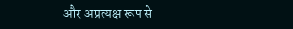और अप्रत्यक्ष रूप से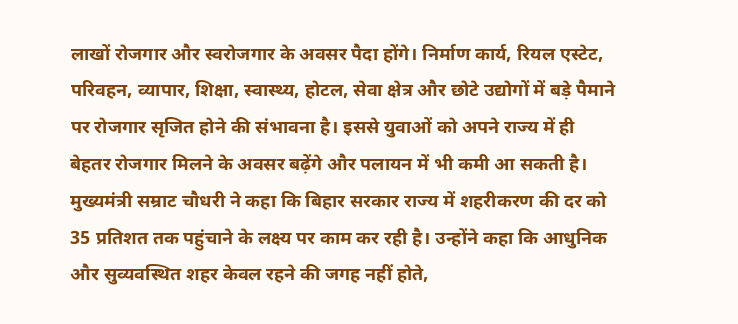लाखों रोजगार और स्वरोजगार के अवसर पैदा होंगे। निर्माण कार्य, रियल एस्टेट, परिवहन, व्यापार, शिक्षा, स्वास्थ्य, होटल, सेवा क्षेत्र और छोटे उद्योगों में बड़े पैमाने पर रोजगार सृजित होने की संभावना है। इससे युवाओं को अपने राज्य में ही बेहतर रोजगार मिलने के अवसर बढ़ेंगे और पलायन में भी कमी आ सकती है। मुख्यमंत्री सम्राट चौधरी ने कहा कि बिहार सरकार राज्य में शहरीकरण की दर को 35 प्रतिशत तक पहुंचाने के लक्ष्य पर काम कर रही है। उन्होंने कहा कि आधुनिक और सुव्यवस्थित शहर केवल रहने की जगह नहीं होते,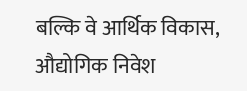बल्कि वे आर्थिक विकास, औद्योगिक निवेश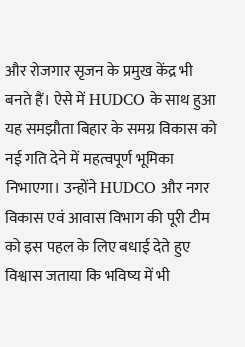और रोजगार सृजन के प्रमुख केंद्र भी बनते हैं। ऐसे में HUDCO के साथ हुआ यह समझौता बिहार के समग्र विकास को नई गति देने में महत्वपूर्ण भूमिका निभाएगा। उन्होंने HUDCO और नगर विकास एवं आवास विभाग की पूरी टीम को इस पहल के लिए बधाई देते हुए विश्वास जताया कि भविष्य में भी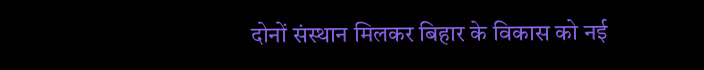दोनों संस्थान मिलकर बिहार के विकास को नई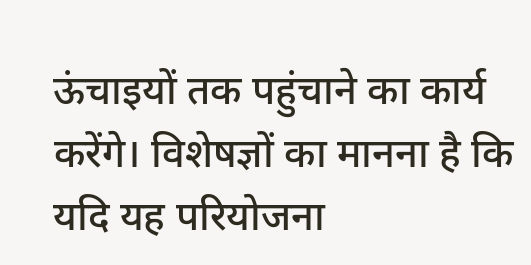ऊंचाइयों तक पहुंचाने का कार्य करेंगे। विशेषज्ञों का मानना है कि यदि यह परियोजना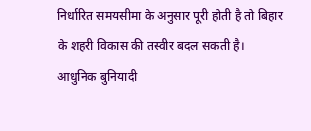निर्धारित समयसीमा के अनुसार पूरी होती है तो बिहार के शहरी विकास की तस्वीर बदल सकती है। आधुनिक बुनियादी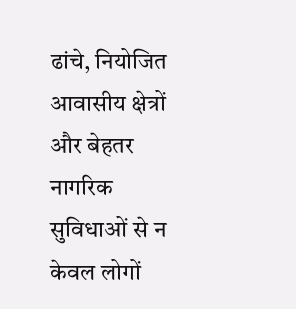ढांचे, नियोजित आवासीय क्षेत्रों और बेहतर नागरिक सुविधाओं से न केवल लोगों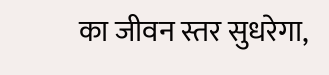का जीवन स्तर सुधरेगा,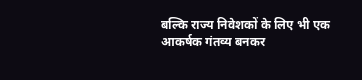बल्कि राज्य निवेशकों के लिए भी एक आकर्षक गंतव्य बनकर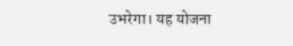उभरेगा। यह योजना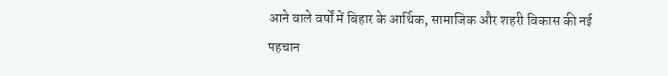आने वाले वर्षों में बिहार के आर्थिक, सामाजिक और शहरी विकास की नई पहचान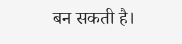बन सकती है।